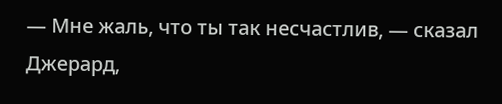— Мне жаль, что ты так несчастлив, — сказал Джерард,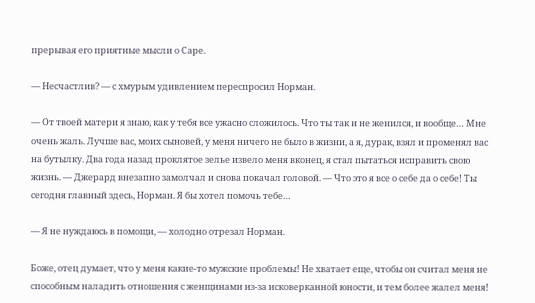прерывая его приятные мысли о Саре.

— Несчастлив? — с хмурым удивлением переспросил Норман.

— От твоей матери я знаю, как у тебя все ужасно сложилось. Что ты так и не женился, и вообще… Мне очень жаль. Лучше вас, моих сыновей, у меня ничего не было в жизни, а я, дурак, взял и променял вас на бутылку. Два года назад проклятое зелье извело меня вконец, я стал пытаться исправить свою жизнь. — Джерард внезапно замолчал и снова покачал головой. — Что это я все о себе да о себе! Ты сегодня главный здесь, Норман. Я бы хотел помочь тебе…

— Я не нуждаюсь в помощи, — холодно отрезал Норман.

Боже, отец думает, что у меня какие-то мужские проблемы! Не хватает еще, чтобы он считал меня не способным наладить отношения с женщинами из-за исковерканной юности, и тем более жалел меня!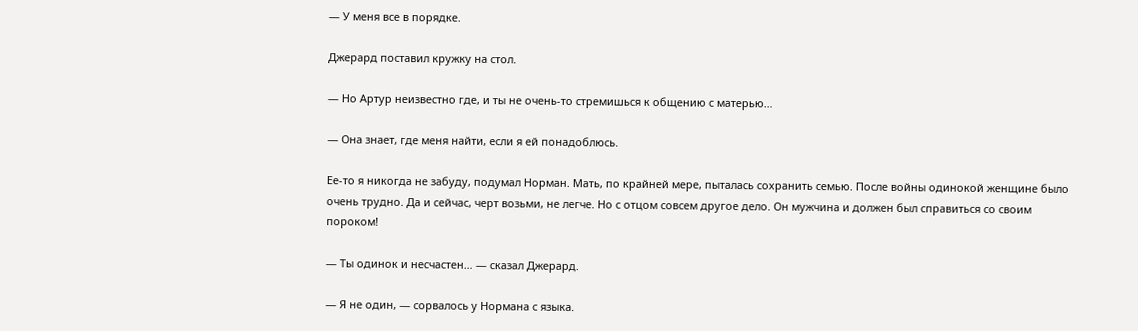— У меня все в порядке.

Джерард поставил кружку на стол.

— Но Артур неизвестно где, и ты не очень-то стремишься к общению с матерью…

— Она знает, где меня найти, если я ей понадоблюсь.

Ее-то я никогда не забуду, подумал Норман. Мать, по крайней мере, пыталась сохранить семью. После войны одинокой женщине было очень трудно. Да и сейчас, черт возьми, не легче. Но с отцом совсем другое дело. Он мужчина и должен был справиться со своим пороком!

— Ты одинок и несчастен… — сказал Джерард.

— Я не один, — сорвалось у Нормана с языка.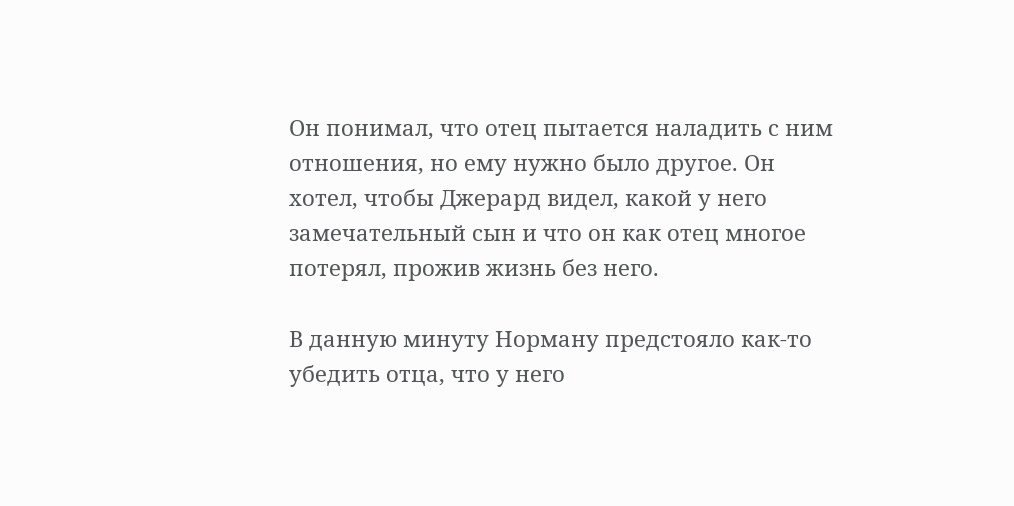Он понимал, что отец пытается наладить с ним отношения, но ему нужно было другое. Он хотел, чтобы Джерард видел, какой у него замечательный сын и что он как отец многое потерял, прожив жизнь без него.

В данную минуту Норману предстояло как-то убедить отца, что у него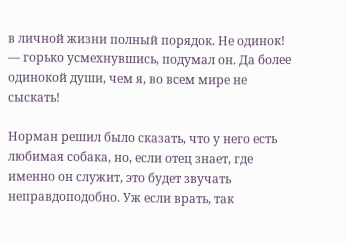в личной жизни полный порядок. Не одинок! — горько усмехнувшись, подумал он. Да более одинокой души, чем я, во всем мире не сыскать!

Норман решил было сказать, что у него есть любимая собака, но, если отец знает, где именно он служит, это будет звучать неправдоподобно. Уж если врать, так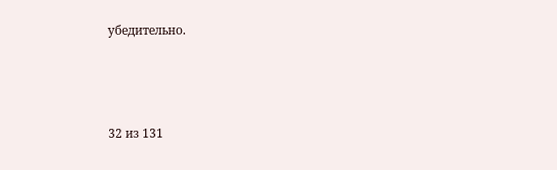убедительно.



32 из 131